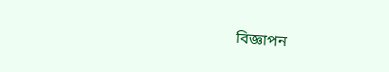বিজ্ঞাপন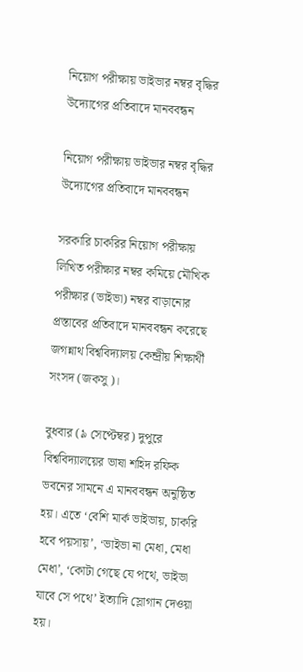নিয়োগ পরীক্ষায় ভাইভার নম্বর বৃদ্ধির উদ্যোগের প্রতিবাদে মানববন্ধন

নিয়োগ পরীক্ষায় ভাইভার নম্বর বৃদ্ধির উদ্যোগের প্রতিবাদে মানববন্ধন

সরকারি চাকরির নিয়োগ পরীক্ষায় লিখিত পরীক্ষার নম্বর কমিয়ে মৌখিক পরীক্ষার (ভাইভা) নম্বর বাড়ানোর প্রস্তাবের প্রতিবাদে মানববন্ধন করেছে জগন্নাথ বিশ্ববিদ্যালয় কেন্দ্রীয় শিক্ষার্থী সংসদ (জকসু)।

বুধবার (৯ সেপ্টেম্বর) দুপুরে বিশ্ববিদ্যালয়ের ভাষা শহিদ রফিক ভবনের সামনে এ মানববন্ধন অনুষ্ঠিত হয়। এতে ‘বেশি মার্ক ভাইভায়, চাকরি হবে পয়সায়’, ‘ভাইভা না মেধা, মেধা মেধা’, ‘কোটা গেছে যে পথে, ভাইভা যাবে সে পথে’ ইত্যাদি স্লোগান দেওয়া হয়।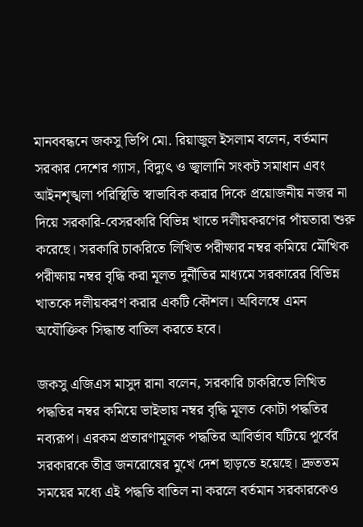মানববন্ধনে জকসু ভিপি মো. রিয়াজুল ইসলাম বলেন, বর্তমান সরকার দেশের গ্যাস, বিদ্যুৎ ও জ্বালানি সংকট সমাধান এবং আইনশৃঙ্খলা পরিস্থিতি স্বাভাবিক করার দিকে প্রয়োজনীয় নজর না দিয়ে সরকারি-বেসরকারি বিভিন্ন খাতে দলীয়করণের পাঁয়তারা শুরু করেছে। সরকারি চাকরিতে লিখিত পরীক্ষার নম্বর কমিয়ে মৌখিক পরীক্ষায় নম্বর বৃদ্ধি করা মূলত দুর্নীতির মাধ্যমে সরকারের বিভিন্ন খাতকে দলীয়করণ করার একটি কৌশল। অবিলম্বে এমন অযৌক্তিক সিদ্ধান্ত বাতিল করতে হবে।

জকসু এজিএস মাসুদ রানা বলেন, সরকারি চাকরিতে লিখিত পদ্ধতির নম্বর কমিয়ে ভাইভায় নম্বর বৃদ্ধি মূলত কোটা পদ্ধতির নব্যরূপ। এরকম প্রতারণামূলক পদ্ধতির আবির্ভাব ঘটিয়ে পূর্বের সরকারকে তীব্র জনরোষের মুখে দেশ ছাড়তে হয়েছে। দ্রুততম সময়ের মধ্যে এই পদ্ধতি বাতিল না করলে বর্তমান সরকারকেও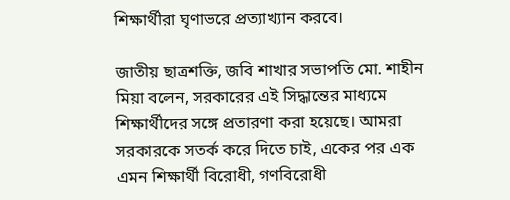শিক্ষার্থীরা ঘৃণাভরে প্রত্যাখ্যান করবে।

জাতীয় ছাত্রশক্তি, জবি শাখার সভাপতি মো. শাহীন মিয়া বলেন, সরকারের এই সিদ্ধান্তের মাধ্যমে শিক্ষার্থীদের সঙ্গে প্রতারণা করা হয়েছে। আমরা সরকারকে সতর্ক করে দিতে চাই, একের পর এক এমন শিক্ষার্থী বিরোধী, গণবিরোধী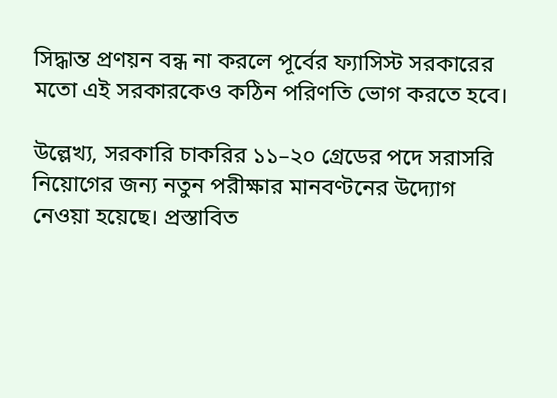সিদ্ধান্ত প্রণয়ন বন্ধ না করলে পূর্বের ফ্যাসিস্ট সরকারের মতো এই সরকারকেও কঠিন পরিণতি ভোগ করতে হবে।

উল্লেখ্য, সরকারি চাকরির ১১–২০ গ্রেডের পদে সরাসরি নিয়োগের জন্য নতুন পরীক্ষার মানবণ্টনের উদ্যোগ নেওয়া হয়েছে। প্রস্তাবিত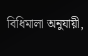বিধিমালা অনুযায়ী,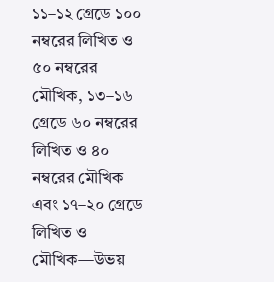১১–১২ গ্রেডে ১০০ নম্বরের লিখিত ও ৫০ নম্বরের মৌখিক, ১৩–১৬ গ্রেডে ৬০ নম্বরের লিখিত ও ৪০ নম্বরের মৌখিক এবং ১৭–২০ গ্রেডে লিখিত ও মৌখিক—উভয়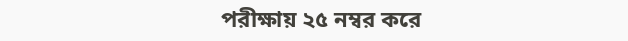পরীক্ষায় ২৫ নম্বর করে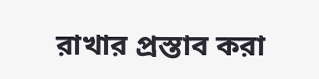রাখার প্রস্তাব করা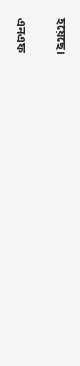হয়েছে।

এনএফ